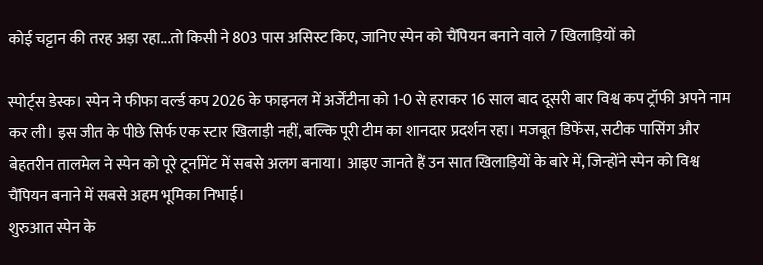कोई चट्टान की तरह अड़ा रहा...तो किसी ने 803 पास असिस्ट किए, जानिए स्पेन को चैंपियन बनाने वाले 7 खिलाड़ियों को

स्पोर्ट्स डेस्क। स्पेन ने फीफा वर्ल्ड कप 2026 के फाइनल में अर्जेंटीना को 1-0 से हराकर 16 साल बाद दूसरी बार विश्व कप ट्रॉफी अपने नाम कर ली। इस जीत के पीछे सिर्फ एक स्टार खिलाड़ी नहीं, बल्कि पूरी टीम का शानदार प्रदर्शन रहा। मजबूत डिफेंस, सटीक पासिंग और बेहतरीन तालमेल ने स्पेन को पूरे टूर्नामेंट में सबसे अलग बनाया। आइए जानते हैं उन सात खिलाड़ियों के बारे में, जिन्होंने स्पेन को विश्व चैंपियन बनाने में सबसे अहम भूमिका निभाई।
शुरुआत स्पेन के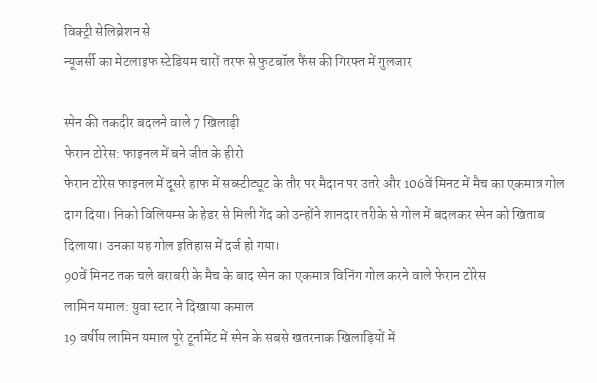विक्ट्री सेलिब्रेशन से
न्यूजर्सी का मेटलाइफ स्टेडियम चारों तरफ से फुटबॉल फैंस की गिरफ्त में गुलजार

स्पेन की तकदीर बदलने वाले 7 खिलाड़ी
फेरान टोरेस: फाइनल में बने जीत के हीरो
फेरान टोरेस फाइनल में दूसरे हाफ में सब्स्टीट्यूट के तौर पर मैदान पर उतरे और 106वें मिनट में मैच का एकमात्र गोल दाग दिया। निको विलियम्स के हेडर से मिली गेंद को उन्होंने शानदार तरीके से गोल में बदलकर स्पेन को खिताब दिलाया। उनका यह गोल इतिहास में दर्ज हो गया।
90वें मिनट तक चले बराबरी के मैच के बाद स्पेन का एकमात्र विनिंग गोल करने वाले फेरान टोरेस
लामिन यमाल: युवा स्टार ने दिखाया कमाल
19 वर्षीय लामिन यमाल पूरे टूर्नामेंट में स्पेन के सबसे खतरनाक खिलाड़ियों में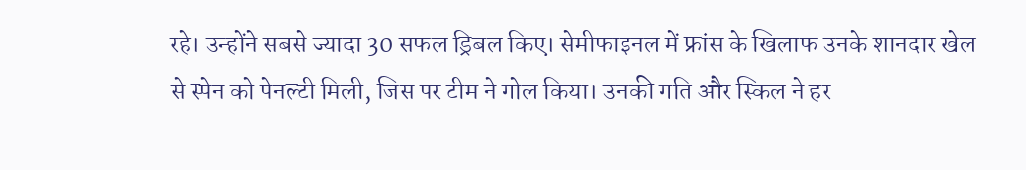रहे। उन्होंने सबसे ज्यादा 30 सफल ड्रिबल किए। सेमीफाइनल में फ्रांस के खिलाफ उनके शानदार खेल से स्पेन को पेनल्टी मिली, जिस पर टीम ने गोल किया। उनकी गति और स्किल ने हर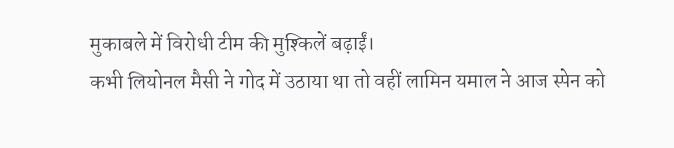मुकाबले में विरोधी टीम की मुश्किलें बढ़ाईं।
कभी लियोनल मैसी ने गोद में उठाया था तो वहीं लामिन यमाल ने आज स्पेन को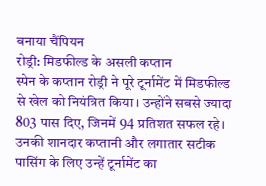बनाया चैंपियन
रोड्री: मिडफील्ड के असली कप्तान
स्पेन के कप्तान रोड्री ने पूरे टूर्नामेंट में मिडफील्ड से खेल को नियंत्रित किया। उन्होंने सबसे ज्यादा 803 पास दिए, जिनमें 94 प्रतिशत सफल रहे। उनकी शानदार कप्तानी और लगातार सटीक पासिंग के लिए उन्हें टूर्नामेंट का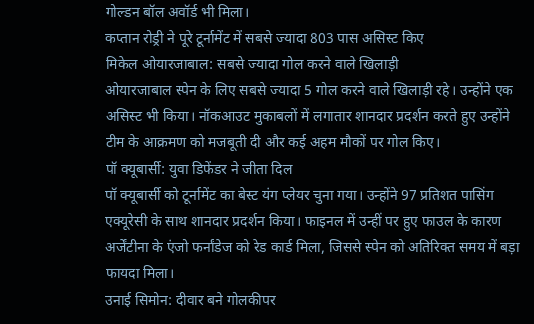गोल्डन बॉल अवॉर्ड भी मिला।
कप्तान रोड्री ने पूरे टूर्नामेंट में सबसे ज्यादा 803 पास असिस्ट किए
मिकेल ओयारजाबाल: सबसे ज्यादा गोल करने वाले खिलाड़ी
ओयारजाबाल स्पेन के लिए सबसे ज्यादा 5 गोल करने वाले खिलाड़ी रहे। उन्होंने एक असिस्ट भी किया। नॉकआउट मुकाबलों में लगातार शानदार प्रदर्शन करते हुए उन्होंने टीम के आक्रमण को मजबूती दी और कई अहम मौकों पर गोल किए।
पॉ क्यूबार्सी: युवा डिफेंडर ने जीता दिल
पॉ क्यूबार्सी को टूर्नामेंट का बेस्ट यंग प्लेयर चुना गया। उन्होंने 97 प्रतिशत पासिंग एक्यूरेसी के साथ शानदार प्रदर्शन किया। फाइनल में उन्हीं पर हुए फाउल के कारण अर्जेंटीना के एंजो फर्नांडेज को रेड कार्ड मिला, जिससे स्पेन को अतिरिक्त समय में बड़ा फायदा मिला।
उनाई सिमोन: दीवार बने गोलकीपर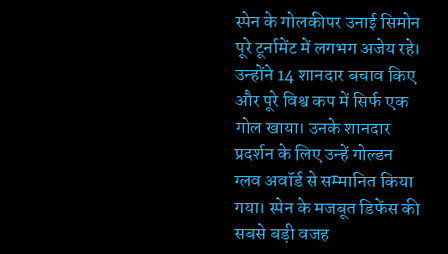स्पेन के गोलकीपर उनाई सिमोन पूरे टूर्नामेंट में लगभग अजेय रहे। उन्होंने 14 शानदार बचाव किए और पूरे विश्व कप में सिर्फ एक गोल खाया। उनके शानदार प्रदर्शन के लिए उन्हें गोल्डन ग्लव अवॉर्ड से सम्मानित किया गया। स्पेन के मजबूत डिफेंस की सबसे बड़ी वजह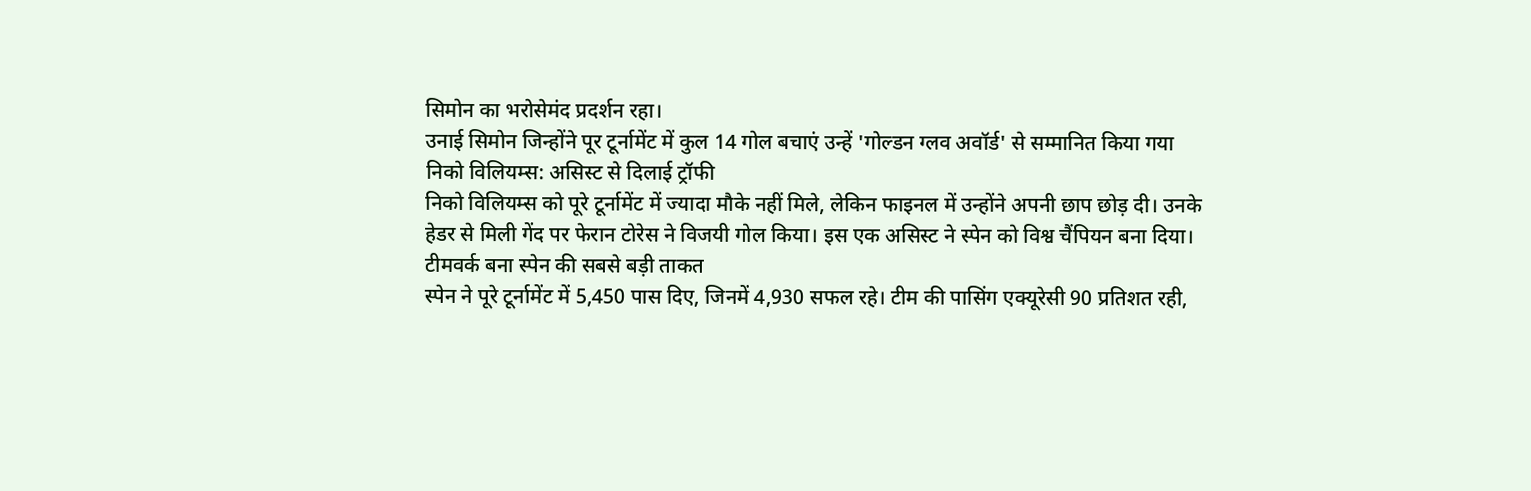सिमोन का भरोसेमंद प्रदर्शन रहा।
उनाई सिमोन जिन्होंने पूर टूर्नामेंट में कुल 14 गोल बचाएं उन्हें 'गोल्डन ग्लव अवॉर्ड' से सम्मानित किया गया
निको विलियम्स: असिस्ट से दिलाई ट्रॉफी
निको विलियम्स को पूरे टूर्नामेंट में ज्यादा मौके नहीं मिले, लेकिन फाइनल में उन्होंने अपनी छाप छोड़ दी। उनके हेडर से मिली गेंद पर फेरान टोरेस ने विजयी गोल किया। इस एक असिस्ट ने स्पेन को विश्व चैंपियन बना दिया।
टीमवर्क बना स्पेन की सबसे बड़ी ताकत
स्पेन ने पूरे टूर्नामेंट में 5,450 पास दिए, जिनमें 4,930 सफल रहे। टीम की पासिंग एक्यूरेसी 90 प्रतिशत रही,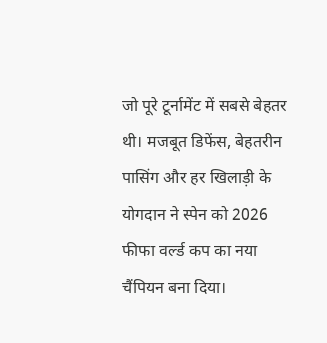जो पूरे टूर्नामेंट में सबसे बेहतर थी। मजबूत डिफेंस, बेहतरीन पासिंग और हर खिलाड़ी के योगदान ने स्पेन को 2026 फीफा वर्ल्ड कप का नया चैंपियन बना दिया।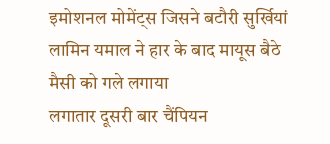इमोशनल मोमेंट्स जिसने बटौरी सुर्खियां
लामिन यमाल ने हार के बाद मायूस बैठे मैसी को गले लगाया
लगातार दूसरी बार चैंपियन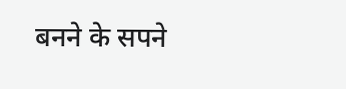बनने के सपने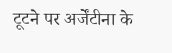टूटने पर अर्जेंटीना के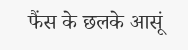फैंस के छलके आसूं